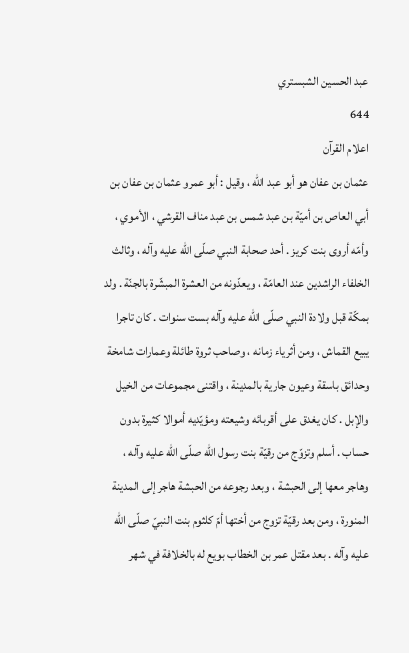عبد الحسين الشبستري
644
اعلام القرآن
عثمان بن عفان هو أبو عبد اللّه ، وقيل : أبو عمرو عثمان بن عفان بن أبي العاص بن أميّة بن عبد شمس بن عبد مناف القرشي ، الأموي ، وأمّه أروى بنت كريز . أحد صحابة النبي صلّى اللّه عليه وآله ، وثالث الخلفاء الراشدين عند العامّة ، ويعدّونه من العشرة المبشّرة بالجنّة . ولد بمكّة قبل ولادة النبي صلّى اللّه عليه وآله بست سنوات . كان تاجرا يبيع القماش ، ومن أثرياء زمانه ، وصاحب ثروة طائلة وعمارات شامخة وحدائق باسقة وعيون جارية بالمدينة ، واقتنى مجموعات من الخيل والإبل . كان يغدق على أقربائه وشيعته ومؤيّديه أموالا كثيرة بدون حساب . أسلم وتزوّج من رقيّة بنت رسول اللّه صلّى اللّه عليه وآله ، وهاجر معها إلى الحبشة ، وبعد رجوعه من الحبشة هاجر إلى المدينة المنورة ، ومن بعد رقيّة تزوج من أختها أمّ كلثوم بنت النبيّ صلّى اللّه عليه وآله . بعد مقتل عمر بن الخطاب بويع له بالخلافة في شهر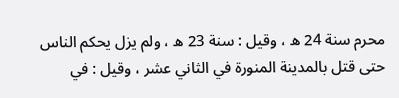محرم سنة 24 ه ، وقيل : سنة 23 ه ، ولم يزل يحكم الناس حتى قتل بالمدينة المنورة في الثاني عشر ، وقيل : في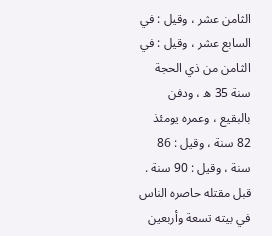الثامن عشر ، وقيل : في السابع عشر ، وقيل : في الثامن من ذي الحجة سنة 35 ه ، ودفن بالبقيع ، وعمره يومئذ 82 سنة ، وقيل : 86 سنة ، وقيل : 90 سنة . قبل مقتله حاصره الناس في بيته تسعة وأربعين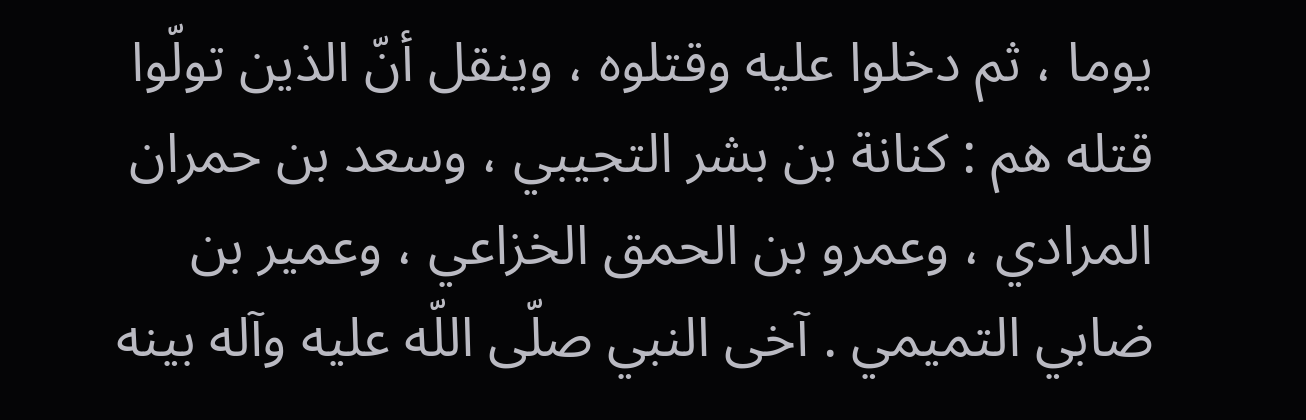يوما ، ثم دخلوا عليه وقتلوه ، وينقل أنّ الذين تولّوا قتله هم : كنانة بن بشر التجيبي ، وسعد بن حمران المرادي ، وعمرو بن الحمق الخزاعي ، وعمير بن ضابي التميمي . آخى النبي صلّى اللّه عليه وآله بينه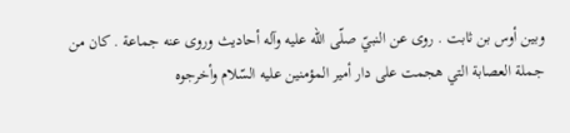وبين أوس بن ثابت . روى عن النبيّ صلّى اللّه عليه وآله أحاديث وروى عنه جماعة . كان من جملة العصابة التي هجمت على دار أمير المؤمنين عليه السّلام وأخرجوه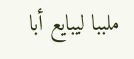ملببا ليبايع أبا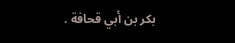بكر بن أبي قحافة .